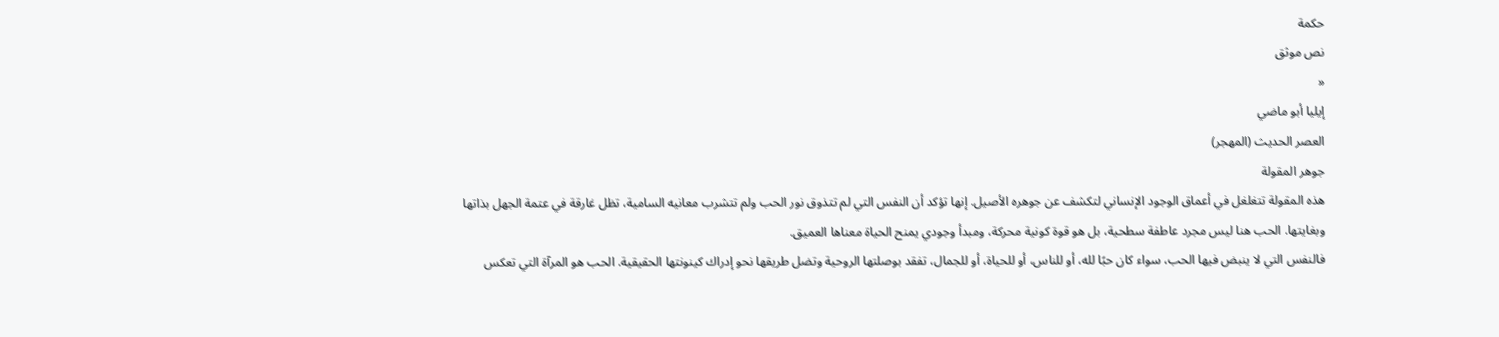حكمة
نص موثق
«
إيليا أبو ماضي
العصر الحديث (المهجر)
جوهر المقولة
هذه المقولة تتغلغل في أعماق الوجود الإنساني لتكشف عن جوهره الأصيل. إنها تؤكد أن النفس التي لم تتذوق نور الحب ولم تتشرب معانيه السامية، تظل غارقة في عتمة الجهل بذاتها وبغايتها. الحب هنا ليس مجرد عاطفة سطحية، بل هو قوة كونية محركة، ومبدأ وجودي يمنح الحياة معناها العميق.
فالنفس التي لا ينبض فيها الحب، سواء كان حبًا لله، أو للناس، أو للحياة، أو للجمال، تفقد بوصلتها الروحية وتضل طريقها نحو إدراك كينونتها الحقيقية. الحب هو المرآة التي تعكس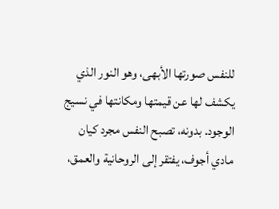للنفس صورتها الأبهى، وهو النور الذي يكشف لها عن قيمتها ومكانتها في نسيج الوجود. بدونه، تصبح النفس مجرد كيان مادي أجوف، يفتقر إلى الروحانية والعمق،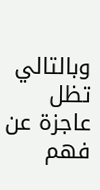وبالتالي تظل عاجزة عن فهم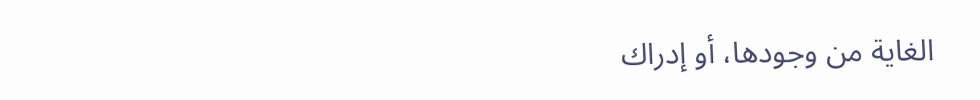الغاية من وجودها، أو إدراك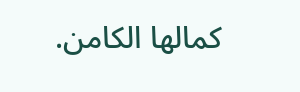كمالها الكامن.